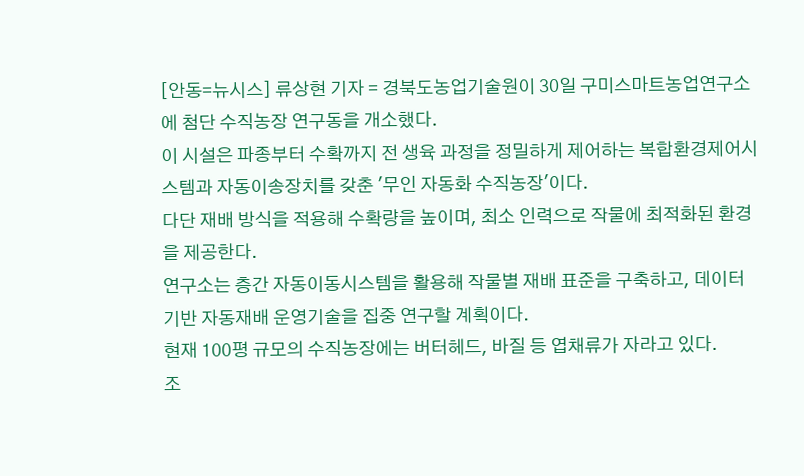[안동=뉴시스] 류상현 기자 = 경북도농업기술원이 30일 구미스마트농업연구소에 첨단 수직농장 연구동을 개소했다.
이 시설은 파종부터 수확까지 전 생육 과정을 정밀하게 제어하는 복합환경제어시스템과 자동이송장치를 갖춘 '무인 자동화 수직농장'이다.
다단 재배 방식을 적용해 수확량을 높이며, 최소 인력으로 작물에 최적화된 환경을 제공한다.
연구소는 층간 자동이동시스템을 활용해 작물별 재배 표준을 구축하고, 데이터 기반 자동재배 운영기술을 집중 연구할 계획이다.
현재 100평 규모의 수직농장에는 버터헤드, 바질 등 엽채류가 자라고 있다.
조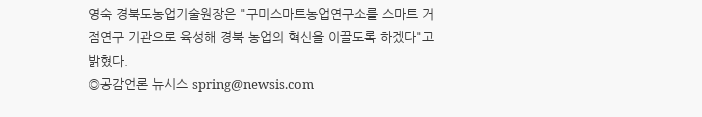영숙 경북도농업기술원장은 "구미스마트농업연구소를 스마트 거점연구 기관으로 육성해 경북 농업의 혁신을 이끌도록 하겠다"고 밝혔다.
◎공감언론 뉴시스 spring@newsis.com